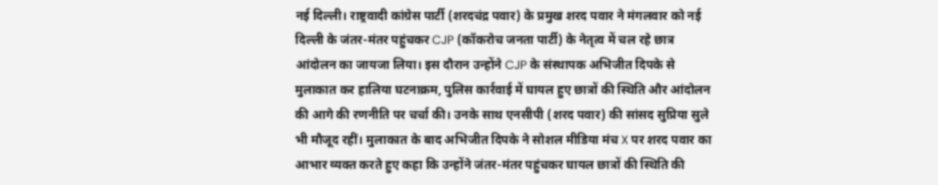नई दिल्ली। राष्ट्रवादी कांग्रेस पार्टी (शरदचंद्र पवार) के प्रमुख शरद पवार ने मंगलवार को नई दिल्ली के जंतर-मंतर पहुंचकर CJP (कॉकरोच जनता पार्टी) के नेतृत्व में चल रहे छात्र आंदोलन का जायजा लिया। इस दौरान उन्होंने CJP के संस्थापक अभिजीत दिपके से मुलाकात कर हालिया घटनाक्रम, पुलिस कार्रवाई में घायल हुए छात्रों की स्थिति और आंदोलन की आगे की रणनीति पर चर्चा की। उनके साथ एनसीपी (शरद पवार) की सांसद सुप्रिया सुले भी मौजूद रहीं। मुलाकात के बाद अभिजीत दिपके ने सोशल मीडिया मंच X पर शरद पवार का आभार व्यक्त करते हुए कहा कि उन्होंने जंतर-मंतर पहुंचकर घायल छात्रों की स्थिति की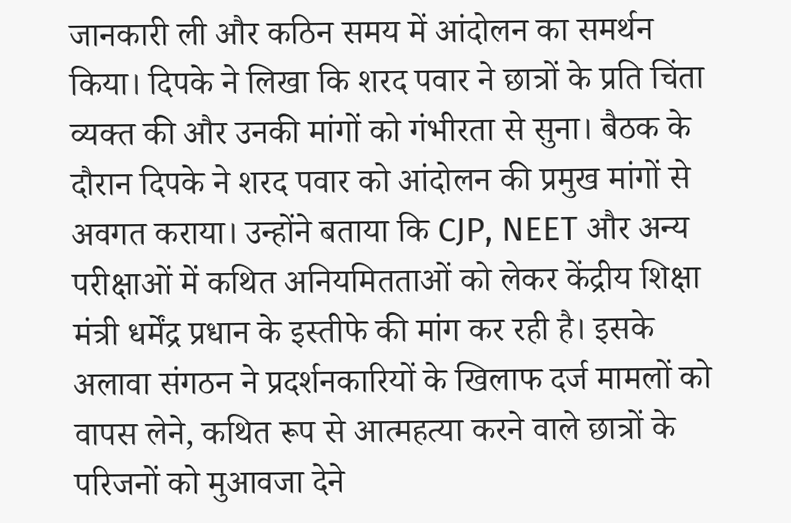जानकारी ली और कठिन समय में आंदोलन का समर्थन किया। दिपके ने लिखा कि शरद पवार ने छात्रों के प्रति चिंता व्यक्त की और उनकी मांगों को गंभीरता से सुना। बैठक के दौरान दिपके ने शरद पवार को आंदोलन की प्रमुख मांगों से अवगत कराया। उन्होंने बताया कि CJP, NEET और अन्य परीक्षाओं में कथित अनियमितताओं को लेकर केंद्रीय शिक्षा मंत्री धर्मेंद्र प्रधान के इस्तीफे की मांग कर रही है। इसके अलावा संगठन ने प्रदर्शनकारियों के खिलाफ दर्ज मामलों को वापस लेने, कथित रूप से आत्महत्या करने वाले छात्रों के परिजनों को मुआवजा देने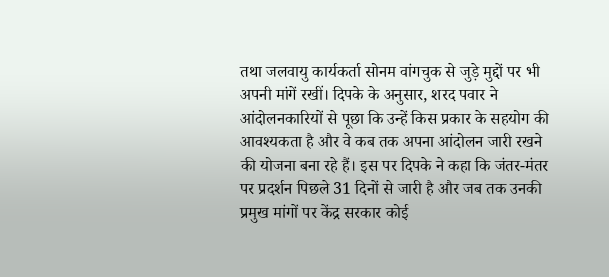तथा जलवायु कार्यकर्ता सोनम वांगचुक से जुड़े मुद्दों पर भी अपनी मांगें रखीं। दिपके के अनुसार, शरद पवार ने आंदोलनकारियों से पूछा कि उन्हें किस प्रकार के सहयोग की आवश्यकता है और वे कब तक अपना आंदोलन जारी रखने की योजना बना रहे हैं। इस पर दिपके ने कहा कि जंतर-मंतर पर प्रदर्शन पिछले 31 दिनों से जारी है और जब तक उनकी प्रमुख मांगों पर केंद्र सरकार कोई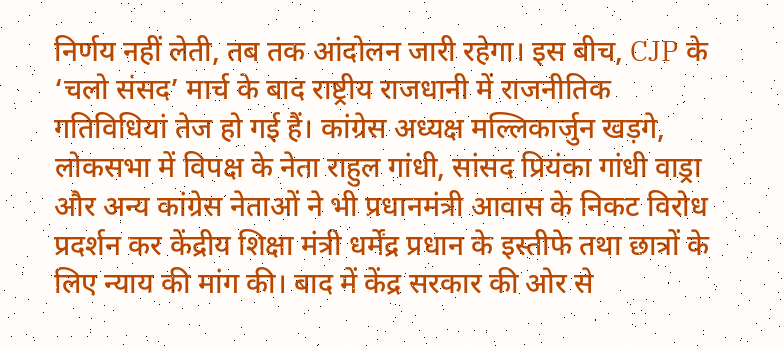निर्णय नहीं लेती, तब तक आंदोलन जारी रहेगा। इस बीच, CJP के ‘चलो संसद’ मार्च के बाद राष्ट्रीय राजधानी में राजनीतिक गतिविधियां तेज हो गई हैं। कांग्रेस अध्यक्ष मल्लिकार्जुन खड़गे, लोकसभा में विपक्ष के नेता राहुल गांधी, सांसद प्रियंका गांधी वाड्रा और अन्य कांग्रेस नेताओं ने भी प्रधानमंत्री आवास के निकट विरोध प्रदर्शन कर केंद्रीय शिक्षा मंत्री धर्मेंद्र प्रधान के इस्तीफे तथा छात्रों के लिए न्याय की मांग की। बाद में केंद्र सरकार की ओर से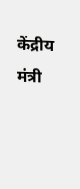केंद्रीय मंत्री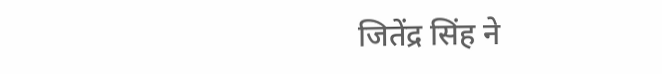जितेंद्र सिंह ने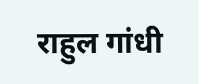राहुल गांधी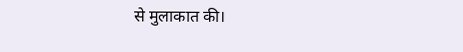से मुलाकात की।